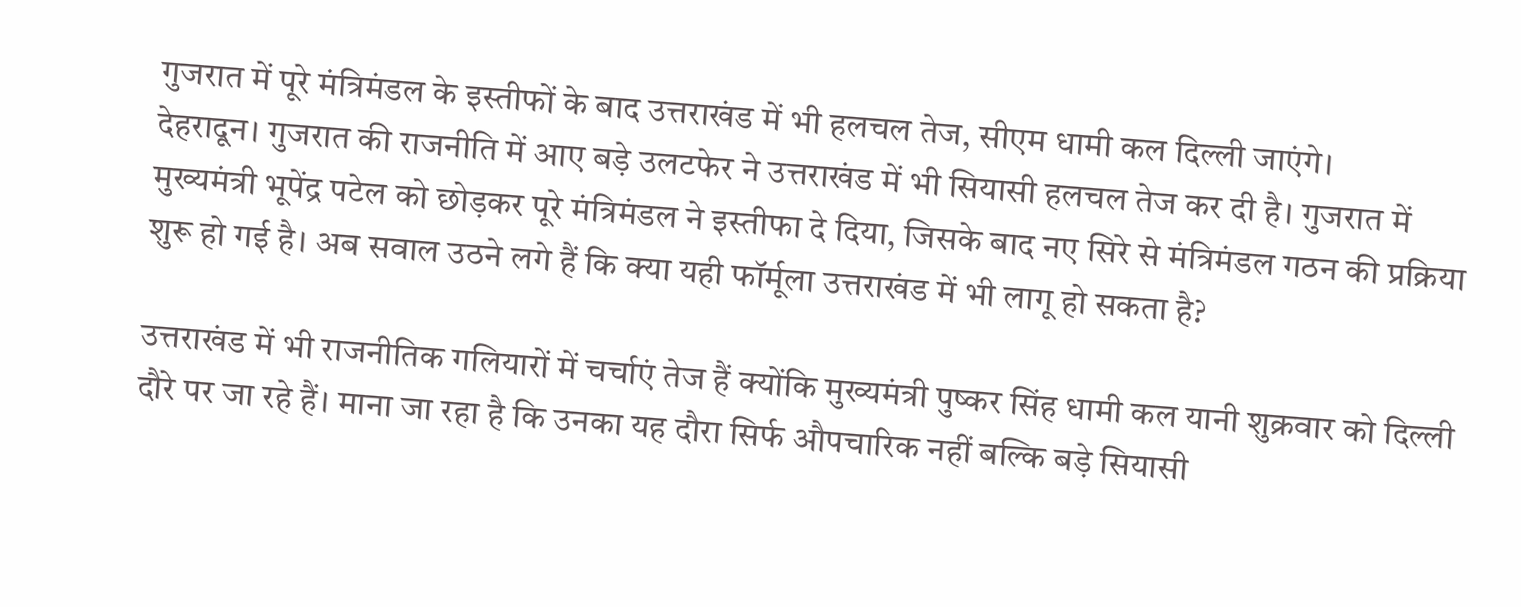गुजरात में पूरे मंत्रिमंडल के इस्तीफों के बाद उत्तराखंड में भी हलचल तेज, सीएम धामी कल दिल्ली जाएंगे।
देहरादून। गुजरात की राजनीति में आए बड़े उलटफेर ने उत्तराखंड में भी सियासी हलचल तेज कर दी है। गुजरात में मुख्यमंत्री भूपेंद्र पटेल को छोड़कर पूरे मंत्रिमंडल ने इस्तीफा दे दिया, जिसके बाद नए सिरे से मंत्रिमंडल गठन की प्रक्रिया शुरू हो गई है। अब सवाल उठने लगे हैं कि क्या यही फॉर्मूला उत्तराखंड में भी लागू हो सकता है?

उत्तराखंड में भी राजनीतिक गलियारों में चर्चाएं तेज हैं क्योंकि मुख्यमंत्री पुष्कर सिंह धामी कल यानी शुक्रवार को दिल्ली दौरे पर जा रहे हैं। माना जा रहा है कि उनका यह दौरा सिर्फ औपचारिक नहीं बल्कि बड़े सियासी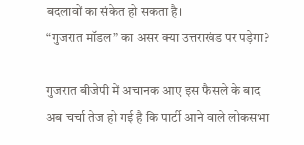बदलावों का संकेत हो सकता है।
“गुजरात मॉडल” का असर क्या उत्तराखंड पर पड़ेगा?

गुजरात बीजेपी में अचानक आए इस फैसले के बाद अब चर्चा तेज हो गई है कि पार्टी आने वाले लोकसभा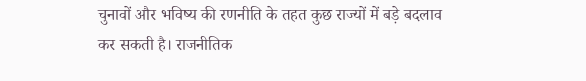चुनावों और भविष्य की रणनीति के तहत कुछ राज्यों में बड़े बदलाव कर सकती है। राजनीतिक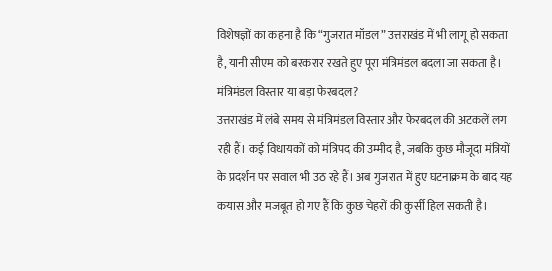विशेषज्ञों का कहना है कि “गुजरात मॉडल” उत्तराखंड में भी लागू हो सकता है, यानी सीएम को बरकरार रखते हुए पूरा मंत्रिमंडल बदला जा सकता है।
मंत्रिमंडल विस्तार या बड़ा फेरबदल?
उत्तराखंड में लंबे समय से मंत्रिमंडल विस्तार और फेरबदल की अटकलें लग रही हैं। कई विधायकों को मंत्रिपद की उम्मीद है, जबकि कुछ मौजूदा मंत्रियों के प्रदर्शन पर सवाल भी उठ रहे हैं। अब गुजरात में हुए घटनाक्रम के बाद यह कयास और मजबूत हो गए हैं कि कुछ चेहरों की कुर्सी हिल सकती है।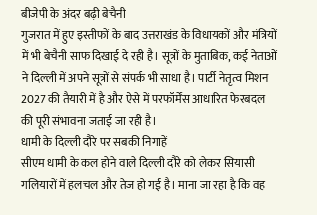बीजेपी के अंदर बढ़ी बेचैनी
गुजरात में हुए इस्तीफों के बाद उत्तराखंड के विधायकों और मंत्रियों में भी बेचैनी साफ दिखाई दे रही है। सूत्रों के मुताबिक, कई नेताओं ने दिल्ली में अपने सूत्रों से संपर्क भी साधा है। पार्टी नेतृत्व मिशन 2027 की तैयारी में है और ऐसे में परफॉर्मेंस आधारित फेरबदल की पूरी संभावना जताई जा रही है।
धामी के दिल्ली दौरे पर सबकी निगाहें
सीएम धामी के कल होने वाले दिल्ली दौरे को लेकर सियासी गलियारों में हलचल और तेज हो गई है। माना जा रहा है कि वह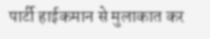पार्टी हाईकमान से मुलाकात कर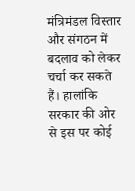मंत्रिमंडल विस्तार और संगठन में बदलाव को लेकर चर्चा कर सकते हैं। हालांकि सरकार की ओर से इस पर कोई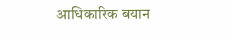आधिकारिक बयान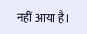नहीं आया है।